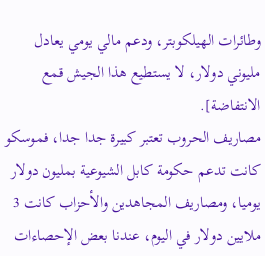وطائرات الهيلكوبتر، ودعم مالي يومي يعادل مليوني دولار، لا يستطيع هذا الجيش قمع الانتفاضة].
مصاريف الحروب تعتبر كبيرة جدا جدا، فموسكو كانت تدعم حكومة كابل الشيوعية بمليون دولار يوميا، ومصاريف المجاهدين والأحزاب كانت 3 ملايين دولار في اليوم، عندنا بعض الإحصاءات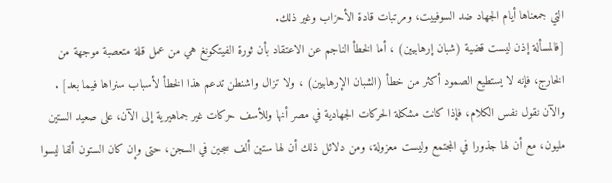التي جمعناها أيام الجهاد ضد السوفييت، ومرتبات قادة الأحزاب وغير ذلك.
[فالمسألة إذن ليست قضية (شبان إرهابيين) ، أما الخطأ الناجم عن الاعتقاد بأن ثورة الفيتكونغ هي من عمل قلة متعصبة موجهة من الخارج، فإنه لا يستطيع الصمود أكثر من خطأ (الشبان الإرهابيين) ، ولا تزال واشنطن تدعم هذا الخطأ لأسباب سنراها فيما بعد] .
والآن نقول نفس الكلام، فإذا كانت مشكلة الحركات الجهادية في مصر أنها وللأسف حركات غير جماهيرية إلى الآن، على صعيد الستين مليون، مع أن لها جذورا في المجتمع وليست معزولة، ومن دلائل ذلك أن لها ستين ألف سجين في السجن، حتى وإن كان الستون ألفا ليسوا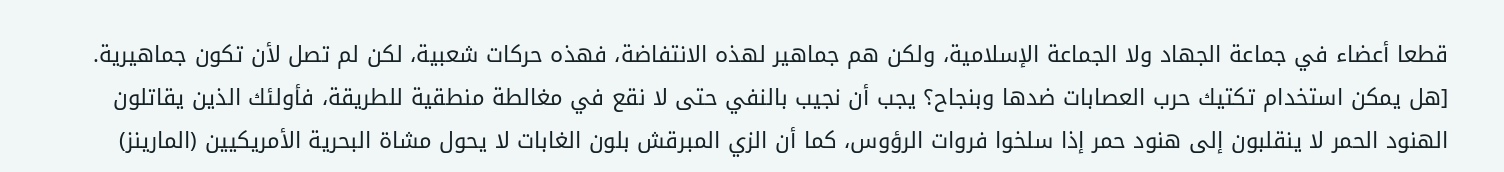قطعا أعضاء في جماعة الجهاد ولا الجماعة الإسلامية، ولكن هم جماهير لهذه الانتفاضة، فهذه حركات شعبية، لكن لم تصل لأن تكون جماهيرية.
[هل يمكن استخدام تكتيك حرب العصابات ضدها وبنجاح؟ يجب أن نجيب بالنفي حتى لا نقع في مغالطة منطقية للطريقة، فأولئك الذين يقاتلون الهنود الحمر لا ينقلبون إلى هنود حمر إذا سلخوا فروات الرؤوس، كما أن الزي المبرقش بلون الغابات لا يحول مشاة البحرية الأمريكيين (المارينز)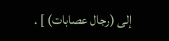إلى (رجال عصابات) ] .